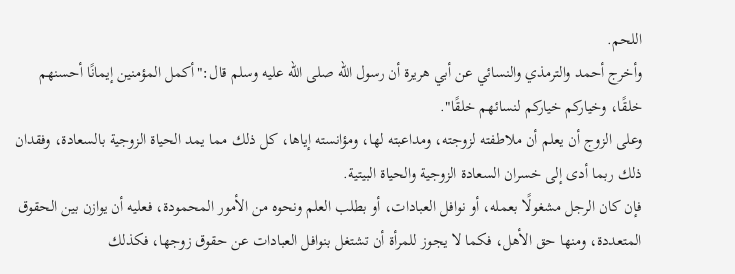اللحم.
وأخرج أحمد والترمذي والنسائي عن أبي هريرة أن رسول الله صلى الله عليه وسلم قال:"أكمل المؤمنين إيمانًا أحسنهم خلقًا، وخياركم خياركم لنسائهم خلقًا".
وعلى الزوج أن يعلم أن ملاطفته لزوجته، ومداعبته لها، ومؤانسته إياها، كل ذلك مما يمد الحياة الزوجية بالسعادة، وفقدان ذلك ربما أدى إلى خسران السعادة الزوجية والحياة البيتية.
فإن كان الرجل مشغولًا بعمله، أو نوافل العبادات، أو بطلب العلم ونحوه من الأمور المحمودة، فعليه أن يوازن بين الحقوق المتعددة، ومنها حق الأهل، فكما لا يجوز للمرأة أن تشتغل بنوافل العبادات عن حقوق زوجها، فكذلك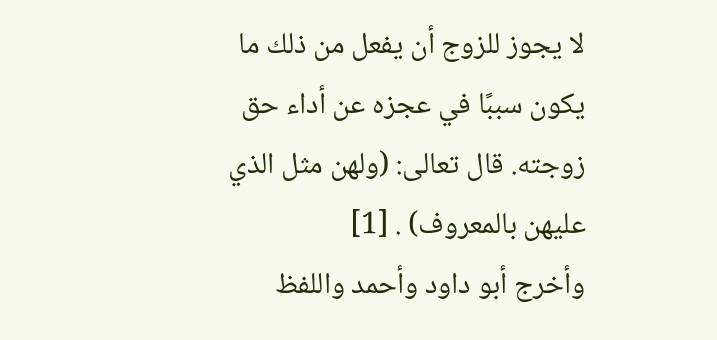لا يجوز للزوج أن يفعل من ذلك ما يكون سببًا في عجزه عن أداء حق زوجته. قال تعالى: (ولهن مثل الذي عليهن بالمعروف) . [1]
وأخرج أبو داود وأحمد واللفظ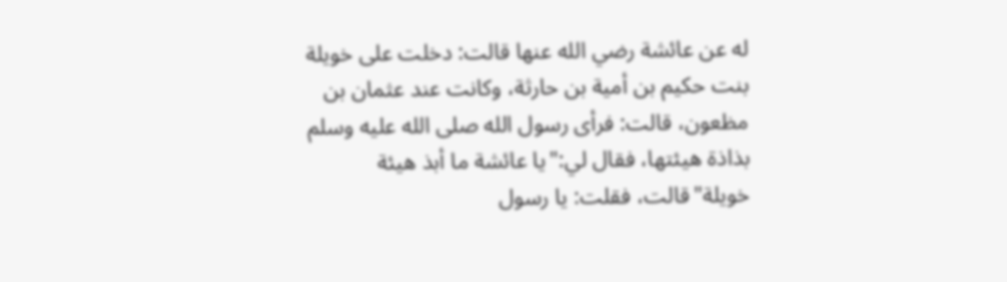له عن عائشة رضي الله عنها قالت: دخلت على خويلة بنت حكيم بن أمية بن حارثة، وكانت عند عثمان بن مظعون، قالت: فرأى رسول الله صلى الله عليه وسلم بذاذة هيئتها، فقال لي:"يا عائشة ما أبذ هيئة خويلة"قالت، فقلت: يا رسول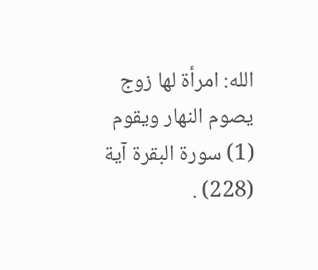الله: امرأة لها زوج يصوم النهار ويقوم
(1) سورة البقرة آية (228) .